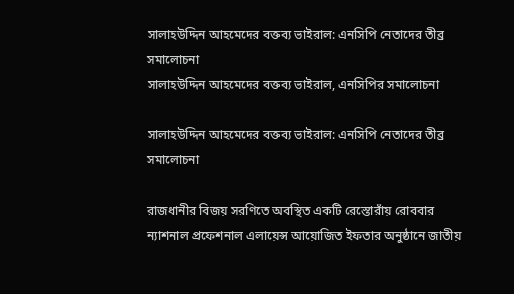সালাহউদ্দিন আহমেদের বক্তব্য ভাইরাল: এনসিপি নেতাদের তীব্র সমালোচনা
সালাহউদ্দিন আহমেদের বক্তব্য ভাইরাল, এনসিপির সমালোচনা

সালাহউদ্দিন আহমেদের বক্তব্য ভাইরাল: এনসিপি নেতাদের তীব্র সমালোচনা

রাজধানীর বিজয় সরণিতে অবস্থিত একটি রেস্তোরাঁয় রোববার ন্যাশনাল প্রফেশনাল এলায়েন্স আয়োজিত ইফতার অনুষ্ঠানে জাতীয়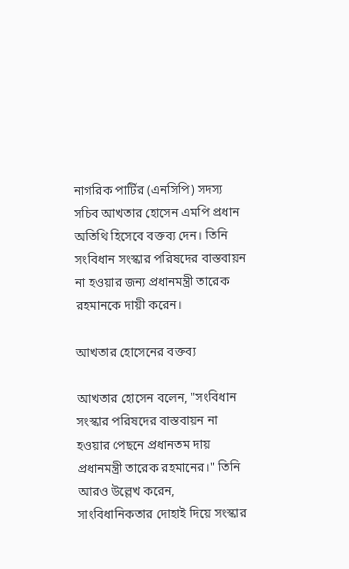নাগরিক পার্টির (এনসিপি) সদস্য সচিব আখতার হোসেন এমপি প্রধান অতিথি হিসেবে বক্তব্য দেন। তিনি সংবিধান সংস্কার পরিষদের বাস্তবায়ন না হওয়ার জন্য প্রধানমন্ত্রী তারেক রহমানকে দায়ী করেন।

আখতার হোসেনের বক্তব্য

আখতার হোসেন বলেন, "সংবিধান সংস্কার পরিষদের বাস্তবায়ন না হওয়ার পেছনে প্রধানতম দায় প্রধানমন্ত্রী তারেক রহমানের।" তিনি আরও উল্লেখ করেন, সাংবিধানিকতার দোহাই দিয়ে সংস্কার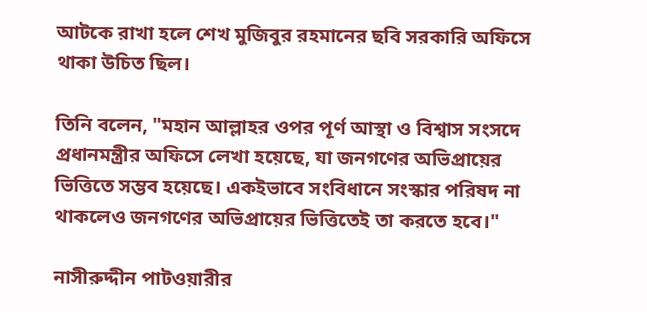আটকে রাখা হলে শেখ মুজিবুর রহমানের ছবি সরকারি অফিসে থাকা উচিত ছিল।

তিনি বলেন, "মহান আল্লাহর ওপর পূর্ণ আস্থা ও বিশ্বাস সংসদে প্রধানমন্ত্রীর অফিসে লেখা হয়েছে, যা জনগণের অভিপ্রায়ের ভিত্তিতে সম্ভব হয়েছে। একইভাবে সংবিধানে সংস্কার পরিষদ না থাকলেও জনগণের অভিপ্রায়ের ভিত্তিতেই তা করতে হবে।"

নাসীরুদ্দীন পাটওয়ারীর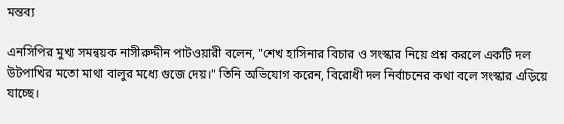মন্তব্য

এনসিপির মুখ্য সমন্বয়ক নাসীরুদ্দীন পাটওয়ারী বলেন, "শেখ হাসিনার বিচার ও সংস্কার নিয়ে প্রশ্ন করলে একটি দল উটপাখির মতো মাথা বালুর মধ্যে গুজে দেয়।" তিনি অভিযোগ করেন, বিরোধী দল নির্বাচনের কথা বলে সংস্কার এড়িয়ে যাচ্ছে।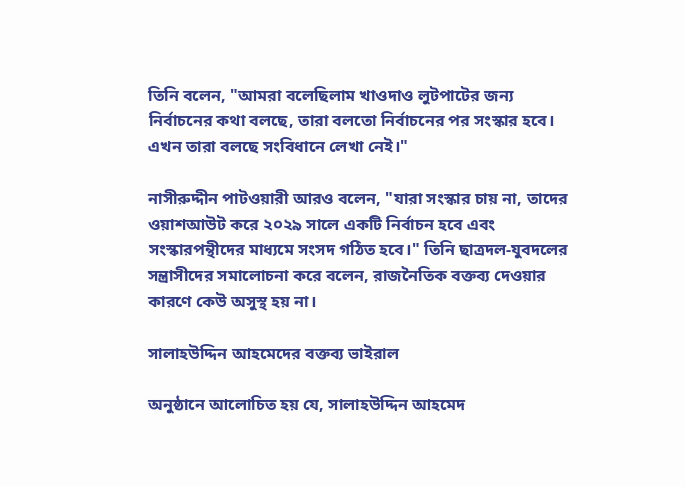তিনি বলেন, "আমরা বলেছিলাম খাওদাও লুটপাটের জন্য নির্বাচনের কথা বলছে, তারা বলতো নির্বাচনের পর সংস্কার হবে। এখন তারা বলছে সংবিধানে লেখা নেই।"

নাসীরুদ্দীন পাটওয়ারী আরও বলেন, "যারা সংস্কার চায় না, তাদের ওয়াশআউট করে ২০২৯ সালে একটি নির্বাচন হবে এবং সংস্কারপন্থীদের মাধ্যমে সংসদ গঠিত হবে।" তিনি ছাত্রদল-যুবদলের সন্ত্রাসীদের সমালোচনা করে বলেন, রাজনৈতিক বক্তব্য দেওয়ার কারণে কেউ অসুস্থ হয় না।

সালাহউদ্দিন আহমেদের বক্তব্য ভাইরাল

অনুষ্ঠানে আলোচিত হয় যে, সালাহউদ্দিন আহমেদ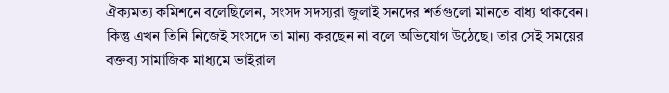ঐক্যমত্য কমিশনে বলেছিলেন, সংসদ সদস্যরা জুলাই সনদের শর্তগুলো মানতে বাধ্য থাকবেন। কিন্তু এখন তিনি নিজেই সংসদে তা মান্য করছেন না বলে অভিযোগ উঠেছে। তার সেই সময়ের বক্তব্য সামাজিক মাধ্যমে ভাইরাল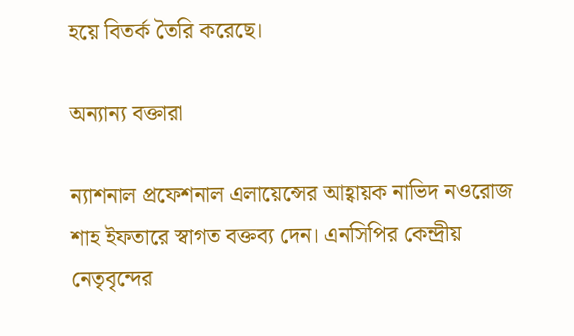হয়ে বিতর্ক তৈরি করেছে।

অন্যান্য বক্তারা

ন্যাশনাল প্রফেশনাল এলায়েন্সের আহ্বায়ক নাভিদ নওরোজ শাহ ইফতারে স্বাগত বক্তব্য দেন। এনসিপির কেন্দ্রীয় নেতৃবৃন্দের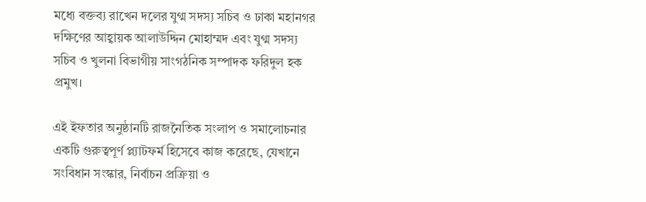মধ্যে বক্তব্য রাখেন দলের যুগ্ম সদস্য সচিব ও ঢাকা মহানগর দক্ষিণের আহ্বায়ক আলাউদ্দিন মোহাম্মদ এবং যুগ্ম সদস্য সচিব ও খুলনা বিভাগীয় সাংগঠনিক সম্পাদক ফরিদুল হক প্রমুখ।

এই ইফতার অনুষ্ঠানটি রাজনৈতিক সংলাপ ও সমালোচনার একটি গুরুত্বপূর্ণ প্ল্যাটফর্ম হিসেবে কাজ করেছে, যেখানে সংবিধান সংস্কার, নির্বাচন প্রক্রিয়া ও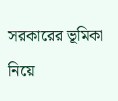সরকারের ভূমিকা নিয়ে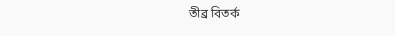তীব্র বিতর্ক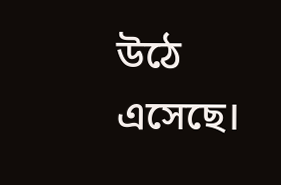উঠে এসেছে।